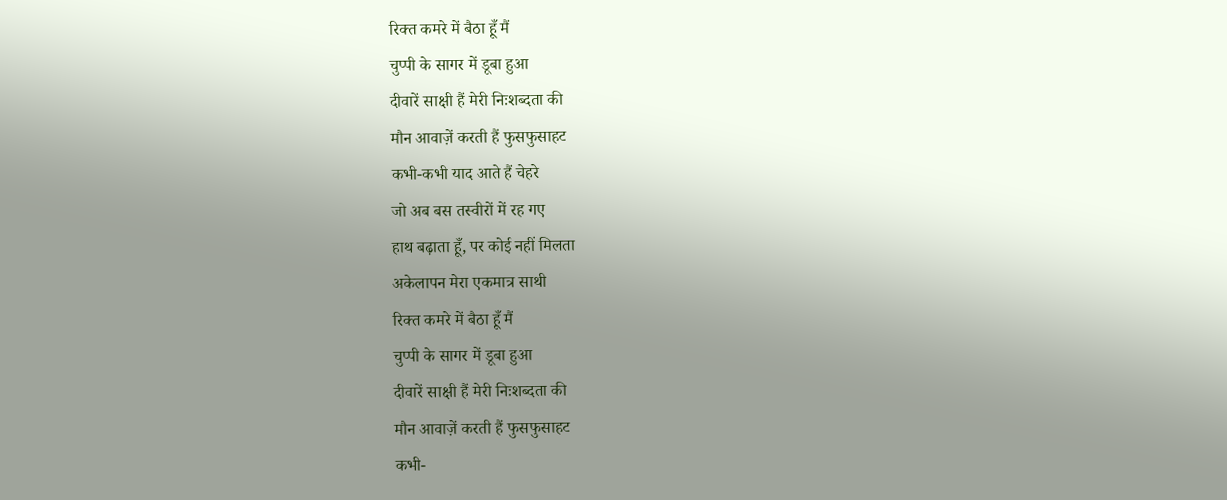रिक्त कमरे में बैठा हूँ मैं
चुप्पी के सागर में डूबा हुआ
दीवारें साक्षी हैं मेरी निःशब्दता की
मौन आवाज़ें करती हैं फुसफुसाहट
कभी-कभी याद आते हैं चेहरे
जो अब बस तस्वीरों में रह गए
हाथ बढ़ाता हूँ, पर कोई नहीं मिलता
अकेलापन मेरा एकमात्र साथी
रिक्त कमरे में बैठा हूँ मैं
चुप्पी के सागर में डूबा हुआ
दीवारें साक्षी हैं मेरी निःशब्दता की
मौन आवाज़ें करती हैं फुसफुसाहट
कभी-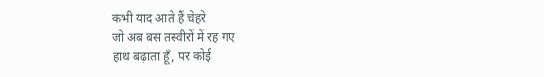कभी याद आते हैं चेहरे
जो अब बस तस्वीरों में रह गए
हाथ बढ़ाता हूँ, पर कोई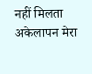नहीं मिलता
अकेलापन मेरा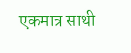एकमात्र साथी